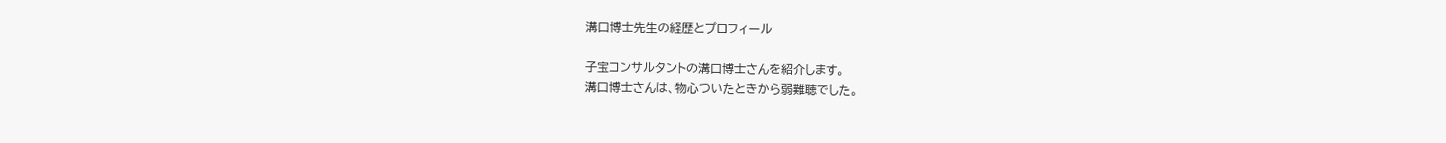溝口博士先生の経歴とプロフィール

子宝コンサルタントの溝口博士さんを紹介します。
溝口博士さんは、物心ついたときから弱難聴でした。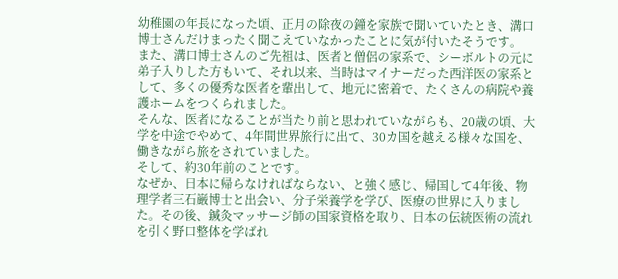幼稚園の年長になった頃、正月の除夜の鐘を家族で聞いていたとき、溝口博士さんだけまったく聞こえていなかったことに気が付いたそうです。
また、溝口博士さんのご先祖は、医者と僧侶の家系で、シーボルトの元に弟子入りした方もいて、それ以来、当時はマイナーだった西洋医の家系として、多くの優秀な医者を輩出して、地元に密着で、たくさんの病院や養護ホームをつくられました。
そんな、医者になることが当たり前と思われていながらも、20歳の頃、大学を中途でやめて、4年間世界旅行に出て、30カ国を越える様々な国を、働きながら旅をされていました。
そして、約30年前のことです。
なぜか、日本に帰らなければならない、と強く感じ、帰国して4年後、物理学者三石巌博士と出会い、分子栄養学を学び、医療の世界に入りました。その後、鍼灸マッサージ師の国家資格を取り、日本の伝統医術の流れを引く野口整体を学ばれ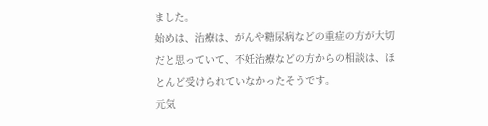ました。
始めは、治療は、がんや糖尿病などの重症の方が大切だと思っていて、不妊治療などの方からの相談は、ほとんど受けられていなかったそうです。
元気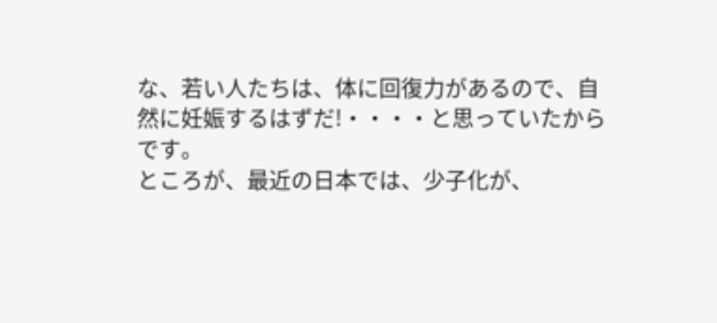な、若い人たちは、体に回復力があるので、自然に妊娠するはずだ!・・・・と思っていたからです。
ところが、最近の日本では、少子化が、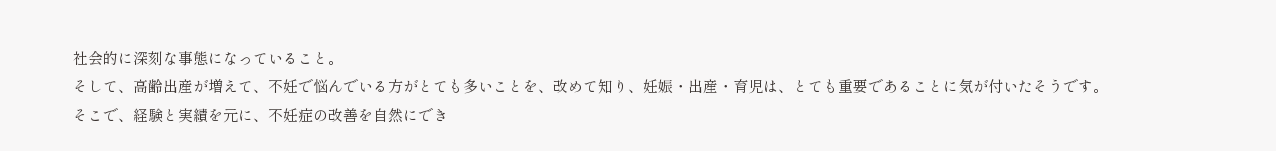社会的に深刻な事態になっていること。
そして、高齢出産が増えて、不妊で悩んでいる方がとても多いことを、改めて知り、妊娠・出産・育児は、とても重要であることに気が付いたそうです。
そこで、経験と実績を元に、不妊症の改善を自然にでき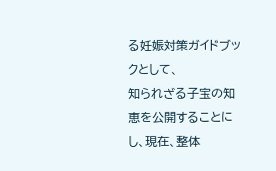る妊娠対策ガイドブックとして、
知られざる子宝の知恵を公開することにし、現在、整体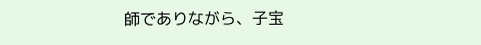師でありながら、子宝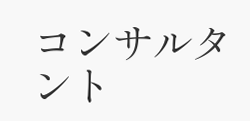コンサルタント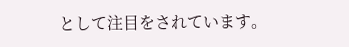として注目をされています。